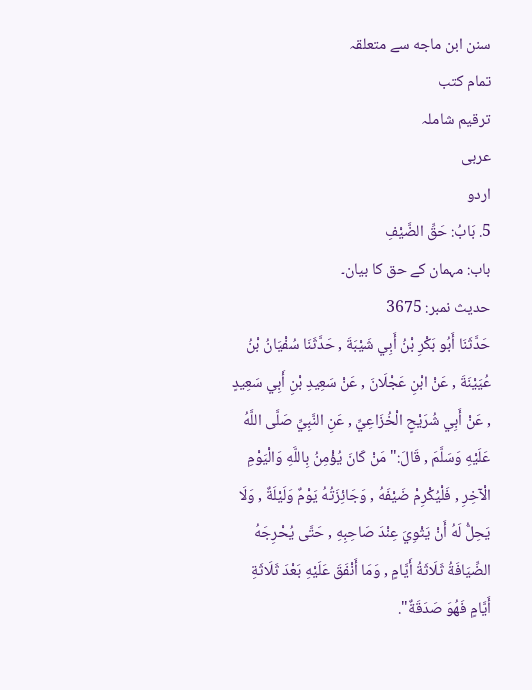سنن ابن ماجه سے متعلقہ
تمام کتب
ترقیم شاملہ
عربی
اردو
5. بَابُ: حَقِّ الضَّيْفِ
باب: مہمان کے حق کا بیان۔
حدیث نمبر: 3675
حَدَّثَنَا أَبُو بَكْرِ بْنُ أَبِي شَيْبَةَ , حَدَّثَنَا سُفْيَانُ بْنُ عُيَيْنَةَ , عَنْ ابْنِ عَجْلَانَ , عَنْ سَعِيدِ بْنِ أَبِي سَعِيدٍ , عَنْ أَبِي شُرَيْحٍ الْخُزَاعِيِّ , عَنِ النَّبِيِّ صَلَّى اللَّهُ عَلَيْهِ وَسَلَّمَ , قَالَ:" مَنْ كَانَ يُؤْمِنُ بِاللَّهِ وَالْيَوْمِ الْآخِرِ , فَلْيُكْرِمْ ضَيْفَهُ , وَجَائِزَتُهُ يَوْمٌ وَلَيْلَةٌ , وَلَا يَحِلُّ لَهُ أَنْ يَثْوِيَ عِنْدَ صَاحِبِهِ , حَتَّى يُحْرِجَهُ الضِّيَافَةُ ثَلَاثَةُ أَيَّامٍ , وَمَا أَنْفَقَ عَلَيْهِ بَعْدَ ثَلَاثَةِ أَيَّامٍ فَهُوَ صَدَقَةٌ".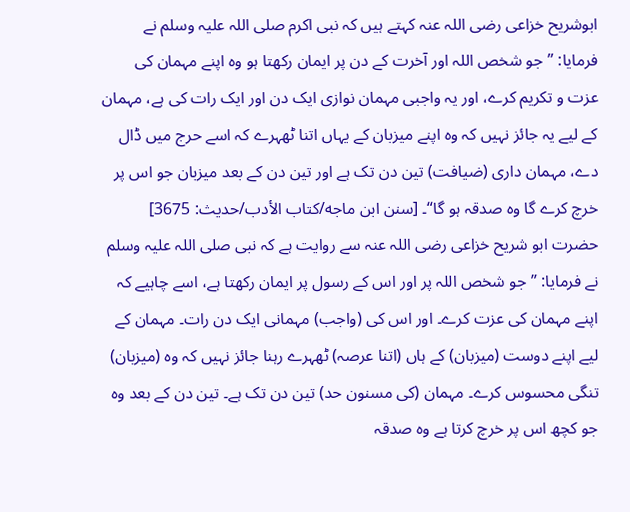ابوشریح خزاعی رضی اللہ عنہ کہتے ہیں کہ نبی اکرم صلی اللہ علیہ وسلم نے فرمایا: ”جو شخص اللہ اور آخرت کے دن پر ایمان رکھتا ہو وہ اپنے مہمان کی عزت و تکریم کرے، اور یہ واجبی مہمان نوازی ایک دن اور ایک رات کی ہے، مہمان کے لیے یہ جائز نہیں کہ وہ اپنے میزبان کے یہاں اتنا ٹھہرے کہ اسے حرج میں ڈال دے، مہمان داری (ضیافت) تین دن تک ہے اور تین دن کے بعد میزبان جو اس پر خرچ کرے گا وہ صدقہ ہو گا“۔ [سنن ابن ماجه/كتاب الأدب/حدیث: 3675]
حضرت ابو شریح خزاعی رضی اللہ عنہ سے روایت ہے کہ نبی صلی اللہ علیہ وسلم نے فرمایا: ”جو شخص اللہ پر اور اس کے رسول پر ایمان رکھتا ہے، اسے چاہیے کہ اپنے مہمان کی عزت کرے۔ اور اس کی (واجب) مہمانی ایک دن رات۔ مہمان کے لیے اپنے دوست (میزبان) کے ہاں (اتنا عرصہ) ٹھہرے رہنا جائز نہیں کہ وہ (میزبان) تنگی محسوس کرے۔ مہمان (کی مسنون حد) تین دن تک ہے۔ تین دن کے بعد وہ جو کچھ اس پر خرچ کرتا ہے وہ صدقہ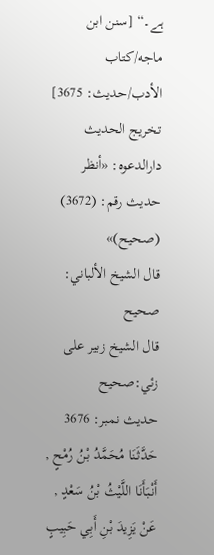ہے۔“ [سنن ابن ماجه/كتاب الأدب/حدیث: 3675]
تخریج الحدیث دارالدعوہ: «أنظر حدیث رقم: (3672) (صحیح)»
قال الشيخ الألباني: صحيح
قال الشيخ زبير على زئي:صحيح
حدیث نمبر: 3676
حَدَّثَنَا مُحَمَّدُ بْنُ رُمْحٍ , أَنْبَأَنَا اللَّيْثُ بْنُ سَعْدٍ , عَنْ يَزِيدَ بْنِ أَبِي حَبِيبٍ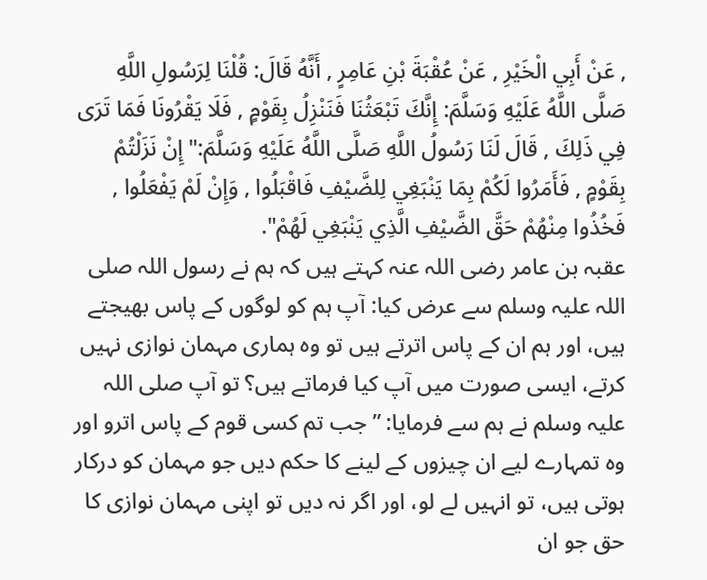, عَنْ أَبِي الْخَيْرِ , عَنْ عُقْبَةَ بْنِ عَامِرٍ , أَنَّهُ قَالَ: قُلْنَا لِرَسُولِ اللَّهِ صَلَّى اللَّهُ عَلَيْهِ وَسَلَّمَ: إِنَّكَ تَبْعَثُنَا فَنَنْزِلُ بِقَوْمٍ , فَلَا يَقْرُونَا فَمَا تَرَى فِي ذَلِكَ , قَالَ لَنَا رَسُولُ اللَّهِ صَلَّى اللَّهُ عَلَيْهِ وَسَلَّمَ:" إِنْ نَزَلْتُمْ بِقَوْمٍ , فَأَمَرُوا لَكُمْ بِمَا يَنْبَغِي لِلضَّيْفِ فَاقْبَلُوا , وَإِنْ لَمْ يَفْعَلُوا , فَخُذُوا مِنْهُمْ حَقَّ الضَّيْفِ الَّذِي يَنْبَغِي لَهُمْ".
عقبہ بن عامر رضی اللہ عنہ کہتے ہیں کہ ہم نے رسول اللہ صلی اللہ علیہ وسلم سے عرض کیا: آپ ہم کو لوگوں کے پاس بھیجتے ہیں، اور ہم ان کے پاس اترتے ہیں تو وہ ہماری مہمان نوازی نہیں کرتے، ایسی صورت میں آپ کیا فرماتے ہیں؟ تو آپ صلی اللہ علیہ وسلم نے ہم سے فرمایا: ”جب تم کسی قوم کے پاس اترو اور وہ تمہارے لیے ان چیزوں کے لینے کا حکم دیں جو مہمان کو درکار ہوتی ہیں، تو انہیں لے لو، اور اگر نہ دیں تو اپنی مہمان نوازی کا حق جو ان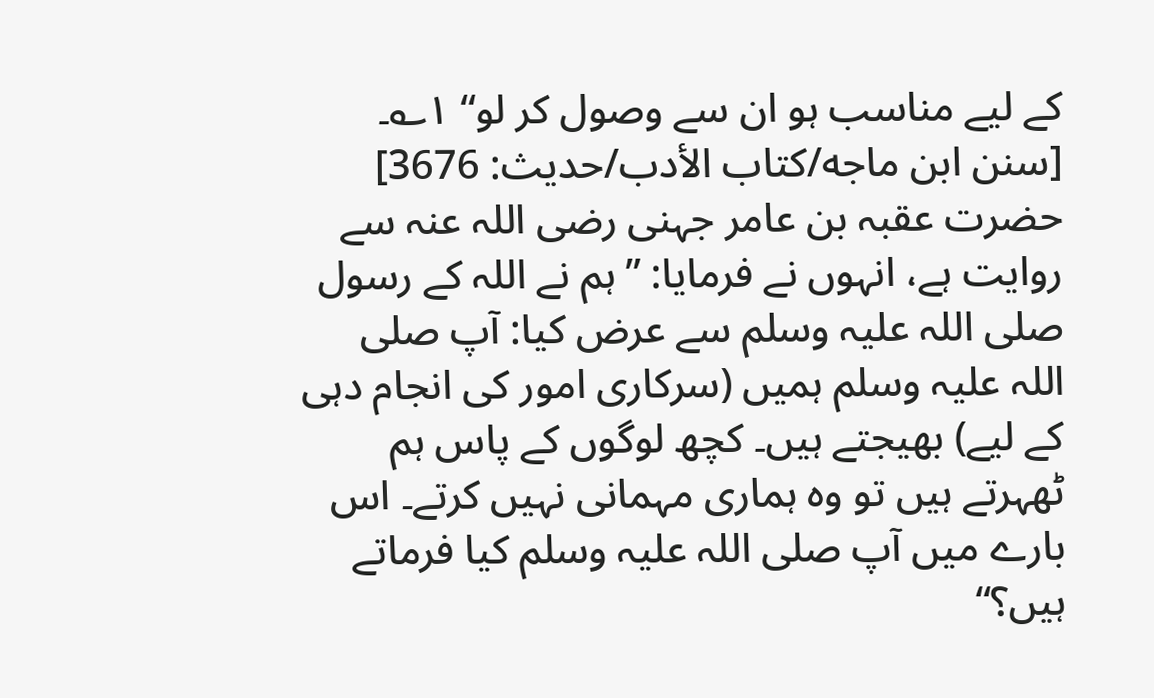کے لیے مناسب ہو ان سے وصول کر لو“ ۱؎۔ [سنن ابن ماجه/كتاب الأدب/حدیث: 3676]
حضرت عقبہ بن عامر جہنی رضی اللہ عنہ سے روایت ہے، انہوں نے فرمایا: ”ہم نے اللہ کے رسول صلی اللہ علیہ وسلم سے عرض کیا: آپ صلی اللہ علیہ وسلم ہمیں (سرکاری امور کی انجام دہی کے لیے) بھیجتے ہیں۔ کچھ لوگوں کے پاس ہم ٹھہرتے ہیں تو وہ ہماری مہمانی نہیں کرتے۔ اس بارے میں آپ صلی اللہ علیہ وسلم کیا فرماتے ہیں؟“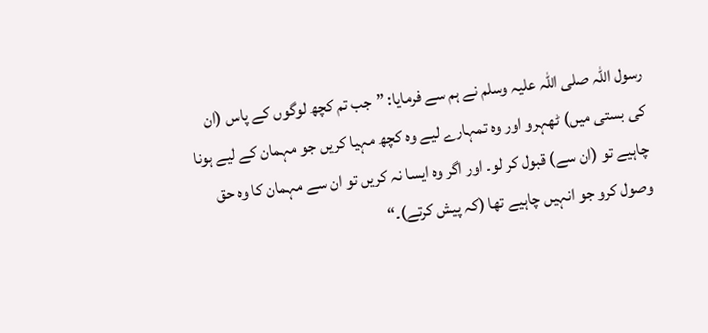رسول اللہ صلی اللہ علیہ وسلم نے ہم سے فرمایا: ”جب تم کچھ لوگوں کے پاس (ان کی بستی میں) ٹھہرو اور وہ تمہارے لیے وہ کچھ مہیا کریں جو مہمان کے لیے ہونا چاہیے تو (ان سے) قبول کر لو۔ اور اگر وہ ایسا نہ کریں تو ان سے مہمان کا وہ حق وصول کرو جو انہیں چاہیے تھا (کہ پیش کرتے)۔“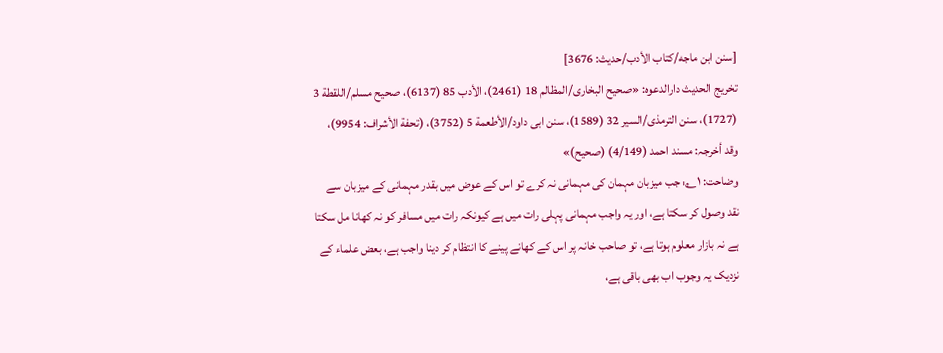[سنن ابن ماجه/كتاب الأدب/حدیث: 3676]
تخریج الحدیث دارالدعوہ: «صحیح البخاری/المظالم 18 (2461)، الأدب 85 (6137)، صحیح مسلم/اللقطة 3 (1727)، سنن الترمذی/السیر 32 (1589)، سنن ابی داود/الأطعمة 5 (3752)، (تحفة الأشراف: 9954)، وقد أخرجہ: مسند احمد (4/149) (صحیح)»
وضاحت: ۱؎: جب میزبان مہمان کی مہمانی نہ کرے تو اس کے عوض میں بقدر مہمانی کے میزبان سے نقد وصول کر سکتا ہے، اور یہ واجب مہمانی پہلی رات میں ہے کیونکہ رات میں مسافر کو نہ کھانا مل سکتا ہے نہ بازار معلوم ہوتا ہے، تو صاحب خانہ پر اس کے کھانے پینے کا انتظام کر دینا واجب ہے، بعض علماء کے نزدیک یہ وجوب اب بھی باقی ہے،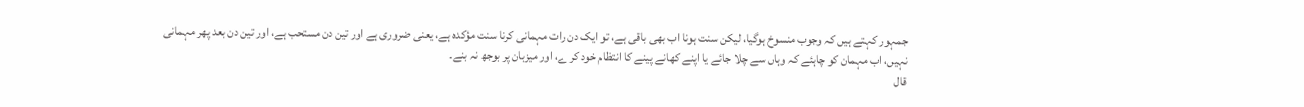جمہور کہتے ہیں کہ وجوب منسوخ ہوگیا، لیکن سنت ہونا اب بھی باقی ہے، تو ایک دن رات مہمانی کرنا سنت مؤکدہ ہے، یعنی ضروری ہے اور تین دن مستحب ہے، اور تین دن بعد پھر مہمانی نہیں، اب مہمان کو چاہئے کہ وہاں سے چلا جائے یا اپنے کھانے پینے کا انتظام خود کر ے، اور میزبان پر بوجھ نہ بنے۔
قال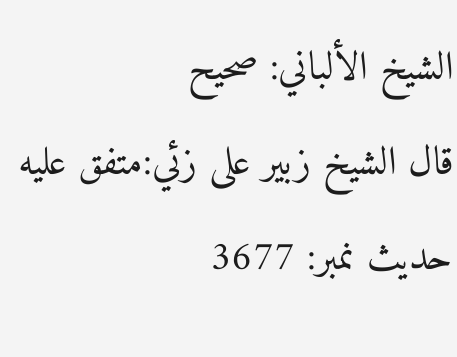الشيخ الألباني: صحيح
قال الشيخ زبير على زئي:متفق عليه
حدیث نمبر: 3677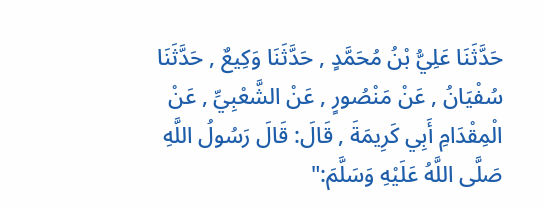حَدَّثَنَا عَلِيُّ بْنُ مُحَمَّدٍ , حَدَّثَنَا وَكِيعٌ , حَدَّثَنَا سُفْيَانُ , عَنْ مَنْصُورٍ , عَنْ الشَّعْبِيِّ , عَنْ الْمِقْدَامِ أَبِي كَرِيمَةَ , قَالَ: قَالَ رَسُولُ اللَّهِ صَلَّى اللَّهُ عَلَيْهِ وَسَلَّمَ:"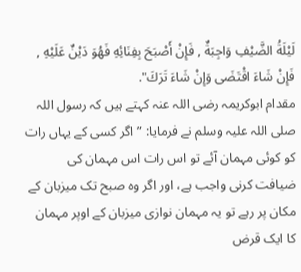لَيْلَةُ الضَّيْفِ وَاجِبَةٌ , فَإِنْ أَصْبَحَ بِفِنَائِهِ فَهُوَ دَيْنٌ عَلَيْهِ , فَإِنْ شَاءَ اقْتَضَى وَإِنْ شَاءَ تَرَكَ".
مقدام ابوکریمہ رضی اللہ عنہ کہتے ہیں کہ رسول اللہ صلی اللہ علیہ وسلم نے فرمایا: ”اگر کسی کے یہاں رات کو کوئی مہمان آئے تو اس رات اس مہمان کی ضیافت کرنی واجب ہے، اور اگر وہ صبح تک میزبان کے مکان پر رہے تو یہ مہمان نوازی میزبان کے اوپر مہمان کا ایک قرض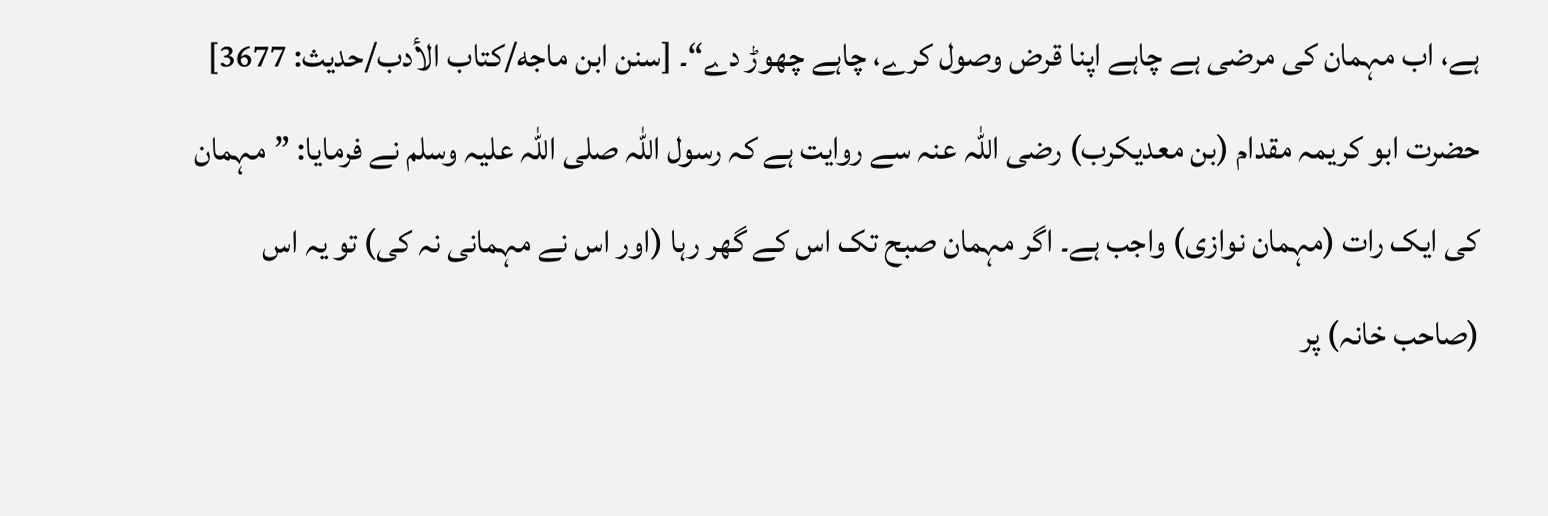ہے، اب مہمان کی مرضی ہے چاہے اپنا قرض وصول کرے، چاہے چھوڑ دے“۔ [سنن ابن ماجه/كتاب الأدب/حدیث: 3677]
حضرت ابو کریمہ مقدام (بن معدیکرب) رضی اللہ عنہ سے روایت ہے کہ رسول اللہ صلی اللہ علیہ وسلم نے فرمایا: ”مہمان کی ایک رات (مہمان نوازی) واجب ہے۔ اگر مہمان صبح تک اس کے گھر رہا (اور اس نے مہمانی نہ کی) تو یہ اس (صاحب خانہ) پر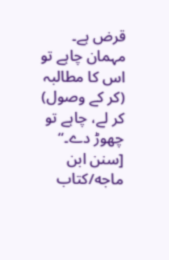قرض ہے۔ مہمان چاہے تو اس کا مطالبہ (کر کے وصول) کر لے، چاہے تو چھوڑ دے۔“ [سنن ابن ماجه/كتاب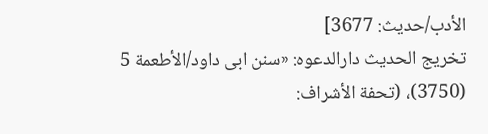الأدب/حدیث: 3677]
تخریج الحدیث دارالدعوہ: «سنن ابی داود/الأطعمة 5 (3750)، (تحفة الأشراف: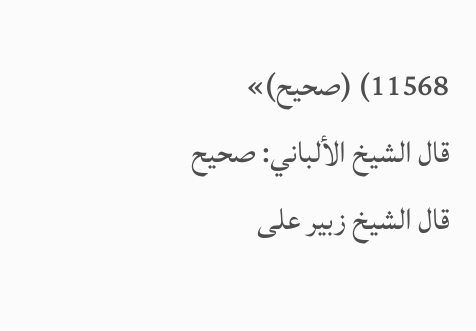11568) (صحیح)»
قال الشيخ الألباني: صحيح
قال الشيخ زبير على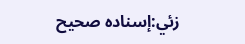زئي:إسناده صحيح